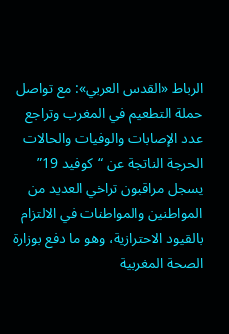الرباط «القدس العربي»: مع تواصل حملة التطعيم في المغرب وتراجع عدد الإصابات والوفيات والحالات الحرجة الناتجة عن “كوفيد 19” يسجل مراقبون تراخي العديد من المواطنين والمواطنات في الالتزام بالقيود الاحترازية، وهو ما دفع بوزارة الصحة المغربية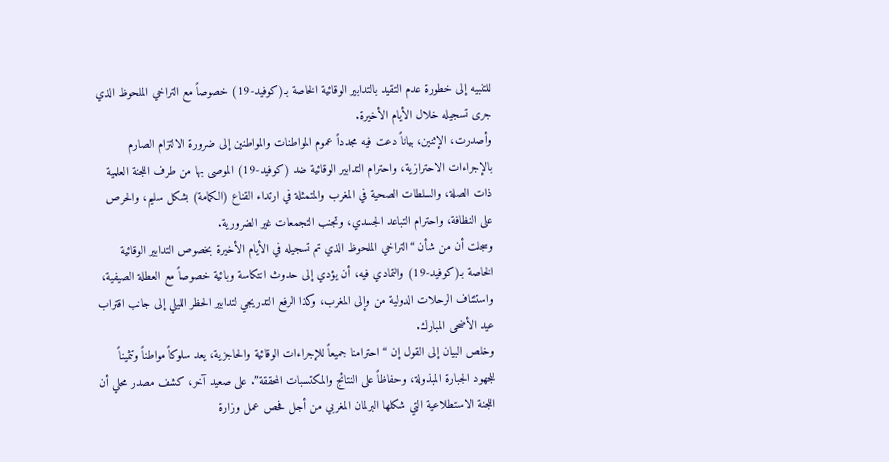للتنبيه إلى خطورة عدم التقيد بالتدابير الوقائية الخاصة بـ(كوفيد-19) خصوصاً مع التراخي الملحوظ الذي جرى تسجيله خلال الأيام الأخيرة.
وأصدرت، الإثنين، بياناً دعت فيه مجدداً عموم المواطنات والمواطنين إلى ضرورة الالتزام الصارم بالإجراءات الاحترازية، واحترام التدابير الوقائية ضد (كوفيد-19) الموصى بها من طرف اللجنة العلمية ذات الصلة، والسلطات الصحية في المغرب والمتمثلة في ارتداء القناع (الكمامة) بشكل سليم، والحرص على النظافة، واحترام التباعد الجسدي، وتجنب التجمعات غير الضرورية.
وسجلت أن من شأن “التراخي الملحوظ الذي تم تسجيله في الأيام الأخيرة بخصوص التدابير الوقائية الخاصة بـ(كوفيد-19) والتمادي فيه، أن يؤدي إلى حدوث انتكاسة وبائية خصوصاً مع العطلة الصيفية، واستئناف الرحلات الدولية من وإلى المغرب، وكذا الرفع التدريجي لتدابير الحظر الليلي إلى جانب اقتراب عيد الأضحى المبارك.
وخلص البيان إلى القول إن “احترامنا جميعاً للإجراءات الوقائية والحاجزية، يعد سلوكاً مواطناً وتثميناً للجهود الجبارة المبذولة، وحفاظاً على النتائج والمكتسبات المحققة”. على صعيد آخر، كشف مصدر محلي أن اللجنة الاستطلاعية التي شكلها البرلمان المغربي من أجل فحص عمل وزارة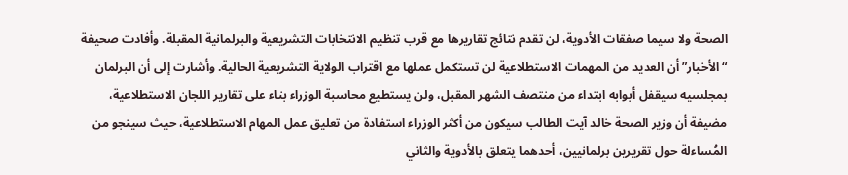الصحة ولا سيما صفقات الأدوية، لن تقدم نتائج تقاريرها مع قرب تنظيم الانتخابات التشريعية والبرلمانية المقبلة. وأفادت صحيفة “الأخبار” أن العديد من المهمات الاستطلاعية لن تستكمل عملها مع اقتراب الولاية التشريعية الحالية. وأشارت إلى أن البرلمان بمجلسيه سيقفل أبوابه ابتداء من منتصف الشهر المقبل، ولن يستطيع محاسبة الوزراء بناء على تقارير اللجان الاستطلاعية، مضيفة أن وزير الصحة خالد آیت الطالب سيكون من أكثر الوزراء استفادة من تعليق عمل المهام الاستطلاعية، حيث سينجو من المُساءلة حول تقريرين برلمانيين، أحدهما يتعلق بالأدوية والثاني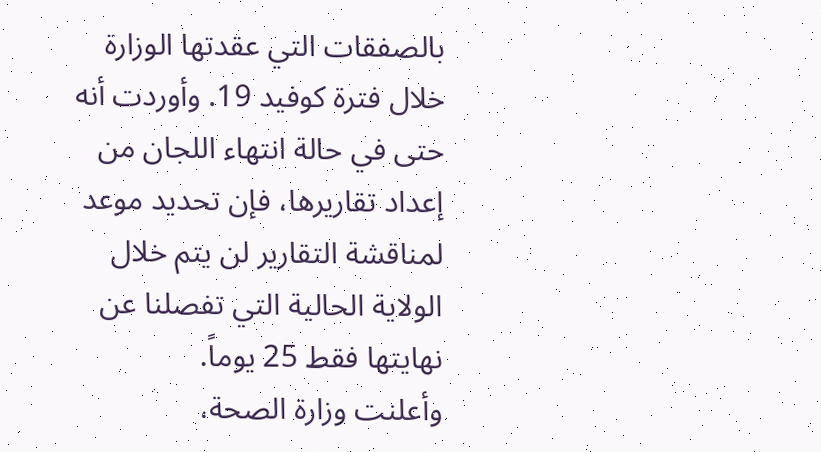بالصفقات التي عقدتها الوزارة خلال فترة کوفید 19. وأوردت أنه حتى في حالة انتهاء اللجان من إعداد تقاريرها، فإن تحديد موعد لمناقشة التقارير لن يتم خلال الولاية الحالية التي تفصلنا عن نهايتها فقط 25 يوماً.
وأعلنت وزارة الصحة،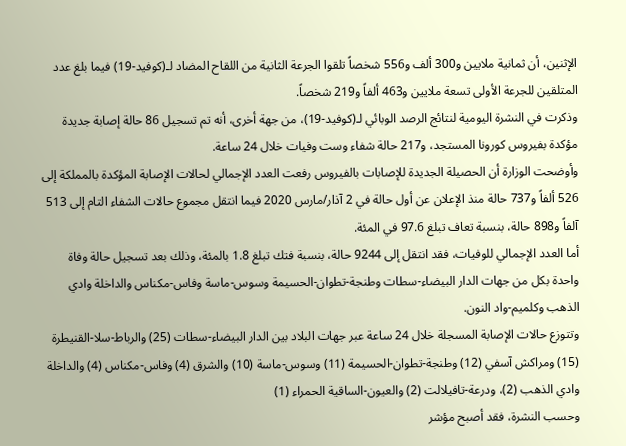الإثنين، أن ثمانية ملايين و300 ألف و556 شخصاً تلقوا الجرعة الثانية من اللقاح المضاد لـ(كوفيد-19) فيما بلغ عدد المتلقين للجرعة الأولى تسعة ملايين و463 ألفاً و219 شخصاً.
وذكرت في النشرة اليومية لنتائج الرصد الوبائي لـ(كوفيد-19)، من جهة أخرى، أنه تم تسجيل 86 حالة إصابة جديدة مؤكدة بفيروس كورونا المستجد، و217 حالة شفاء وست وفيات خلال 24 ساعة.
وأوضحت الوزارة أن الحصيلة الجديدة للإصابات بالفيروس رفعت العدد الإجمالي لحالات الإصابة المؤكدة بالمملكة إلى 526 ألفاً و737 حالة منذ الإعلان عن أول حالة في 2 آذار/مارس 2020 فيما انتقل مجموع حالات الشفاء التام إلى 513 آلفاً و898 حالة، بنسبة تعاف تبلغ 97.6 في المئة.
أما العدد الإجمالي للوفيات، فقد انتقل إلى 9244 حالة، بنسبة فتك تبلغ 1.8 بالمئة، وذلك بعد تسجيل حالة وفاة واحدة بكل من جهات الدار البيضاء-سطات وطنجة-تطوان-الحسيمة وسوس-ماسة وفاس-مكناس والداخلة وادي الذهب وكلميم-واد النون.
وتتوزع حالات الإصابة المسجلة خلال 24 ساعة عبر جهات البلاد بين الدار البيضاء-سطات (25) والرباط-سلا-القنيطرة (15) ومراكش آسفي (12) وطنجة-تطوان-الحسيمة (11) وسوس-ماسة (10) والشرق (4) وفاس-مكناس (4) والداخلة وادي الذهب (2)، ودرعة-تافيلالت (2) والعيون-الساقية الحمراء (1)
وحسب النشرة، فقد أصبح مؤشر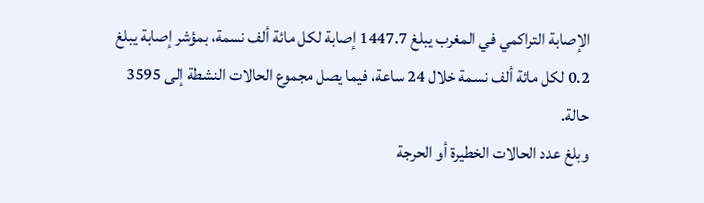الإصابة التراكمي في المغرب يبلغ 1447.7 إصابة لكل مائة ألف نسمة، بمؤشر إصابة يبلغ 0.2 لكل مائة ألف نسمة خلال 24 ساعة، فيما يصل مجموع الحالات النشطة إلى 3595 حالة.
وبلغ عدد الحالات الخطيرة أو الحرجة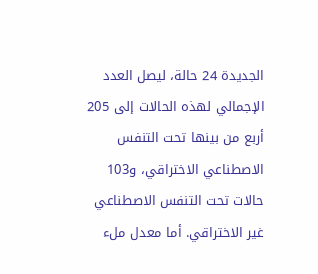الجديدة 24 حالة، ليصل العدد الإجمالي لهذه الحالات إلى 205 أربع من بينها تحت التنفس الاصطناعي الاختراقي، و103 حالات تحت التنفس الاصطناعي غير الاختراقي. أما معدل ملء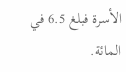الأسرة فبلغ 6.5 في المائة.